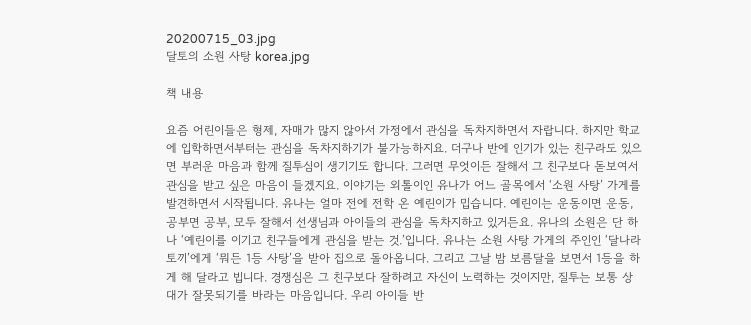20200715_03.jpg
달토의 소원 사탕 korea.jpg

책 내용

요즘 어린이들은 형제, 자매가 많지 않아서 가정에서 관심을 독차지하면서 자랍니다. 하지만 학교에 입학하면서부터는 관심을 독차지하기가 불가능하지요. 더구나 반에 인기가 있는 친구라도 있으면 부러운 마음과 함께 질투심이 생기기도 합니다. 그러면 무엇이든 잘해서 그 친구보다 돋보여서 관심을 받고 싶은 마음이 들겠지요. 이야기는 외톨이인 유나가 어느 골목에서 ‘소원 사탕’ 가게를 발견하면서 시작됩니다. 유나는 얼마 전에 전학 온 예린이가 밉습니다. 예린이는 운동이면 운동, 공부면 공부, 모두 잘해서 선생님과 아이들의 관심을 독차지하고 있거든요. 유나의 소원은 단 하나 ‘예린이를 이기고 친구들에게 관심을 받는 것.’입니다. 유나는 소원 사탕 가게의 주인인 ‘달나라 토끼’에게 ‘뭐든 1등 사탕’을 받아 집으로 돌아옵니다. 그리고 그날 밤 보름달을 보면서 1등을 하게 해 달라고 빕니다. 경쟁심은 그 친구보다 잘하려고 자신이 노력하는 것이지만, 질투는 보통 상대가 잘못되기를 바라는 마음입니다. 우리 아이들 반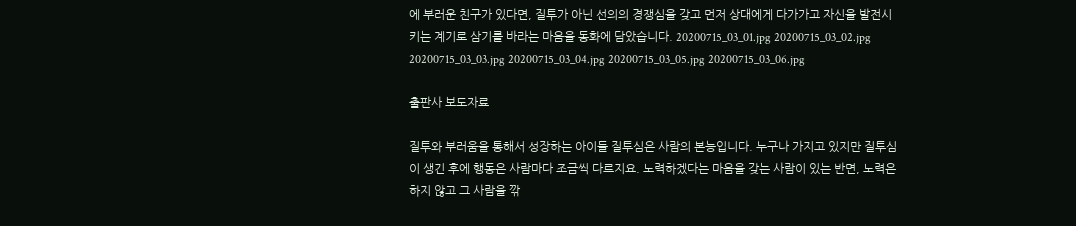에 부러운 친구가 있다면, 질투가 아닌 선의의 경쟁심을 갖고 먼저 상대에게 다가가고 자신을 발전시키는 계기로 삼기를 바라는 마음을 동화에 담았습니다. 20200715_03_01.jpg 20200715_03_02.jpg 20200715_03_03.jpg 20200715_03_04.jpg 20200715_03_05.jpg 20200715_03_06.jpg

출판사 보도자료

질투와 부러움을 통해서 성장하는 아이들 질투심은 사람의 본능입니다. 누구나 가지고 있지만 질투심이 생긴 후에 행동은 사람마다 조금씩 다르지요. 노력하겠다는 마음을 갖는 사람이 있는 반면, 노력은 하지 않고 그 사람을 깎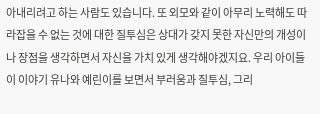아내리려고 하는 사람도 있습니다. 또 외모와 같이 아무리 노력해도 따라잡을 수 없는 것에 대한 질투심은 상대가 갖지 못한 자신만의 개성이나 장점을 생각하면서 자신을 가치 있게 생각해야겠지요. 우리 아이들이 이야기 유나와 예린이를 보면서 부러움과 질투심, 그리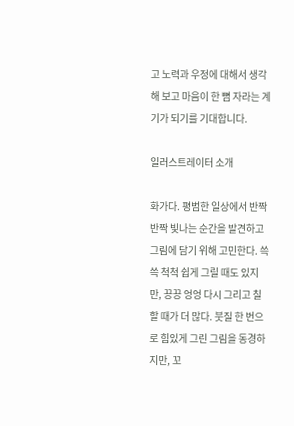고 노력과 우정에 대해서 생각해 보고 마음이 한 뼘 자라는 계기가 되기를 기대합니다.

일러스트레이터 소개

화가다. 평범한 일상에서 반짝반짝 빛나는 순간을 발견하고 그림에 담기 위해 고민한다. 쓱쓱 척척 쉽게 그릴 때도 있지만, 끙끙 엉엉 다시 그리고 칠할 때가 더 많다. 붓질 한 번으로 힘있게 그린 그림을 동경하지만, 꼬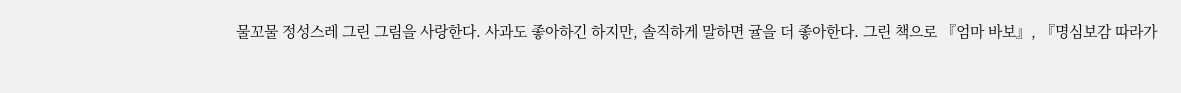물꼬물 정성스레 그린 그림을 사랑한다. 사과도 좋아하긴 하지만, 솔직하게 말하면 귤을 더 좋아한다. 그린 책으로 『엄마 바보』, 『명심보감 따라가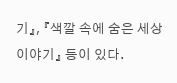기』, 『색깔 속에 숨은 세상 이야기』 등이 있다.